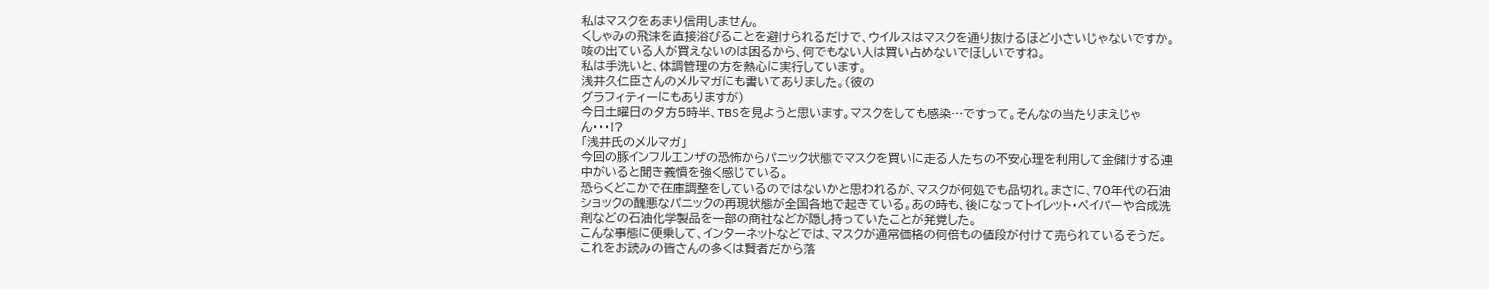私はマスクをあまり信用しません。
くしゃみの飛沫を直接浴びることを避けられるだけで、ウイルスはマスクを通り抜けるほど小さいじゃないですか。
咳の出ている人が買えないのは困るから、何でもない人は買い占めないでほしいですね。
私は手洗いと、体調管理の方を熱心に実行しています。
浅井久仁臣さんのメルマガにも書いてありました。(彼の
グラフィティーにもありますが)
今日土曜日の夕方5時半、TBSを見ようと思います。マスクをしても感染…ですって。そんなの当たりまえじゃん・・・!?
「浅井氏のメルマガ」
今回の豚インフルエンザの恐怖からパニック状態でマスクを買いに走る人たちの不安心理を利用して金儲けする連中がいると聞き義憤を強く感じている。
恐らくどこかで在庫調整をしているのではないかと思われるが、マスクが何処でも品切れ。まさに、70年代の石油ショックの醜悪なパニックの再現状態が全国各地で起きている。あの時も、後になってトイレット・ペイパーや合成洗剤などの石油化学製品を一部の商社などが隠し持っていたことが発覚した。
こんな事態に便乗して、インターネットなどでは、マスクが通常価格の何倍もの値段が付けて売られているそうだ。
これをお読みの皆さんの多くは賢者だから落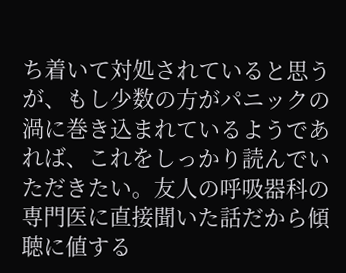ち着いて対処されていると思うが、もし少数の方がパニックの渦に巻き込まれているようであれば、これをしっかり読んでいただきたい。友人の呼吸器科の専門医に直接聞いた話だから傾聴に値する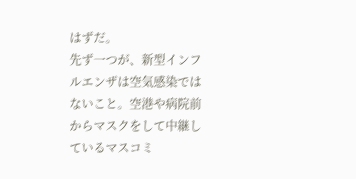はずだ。
先ず一つが、新型インフルエンザは空気感染ではないこと。空港や病院前からマスクをして中継しているマスコミ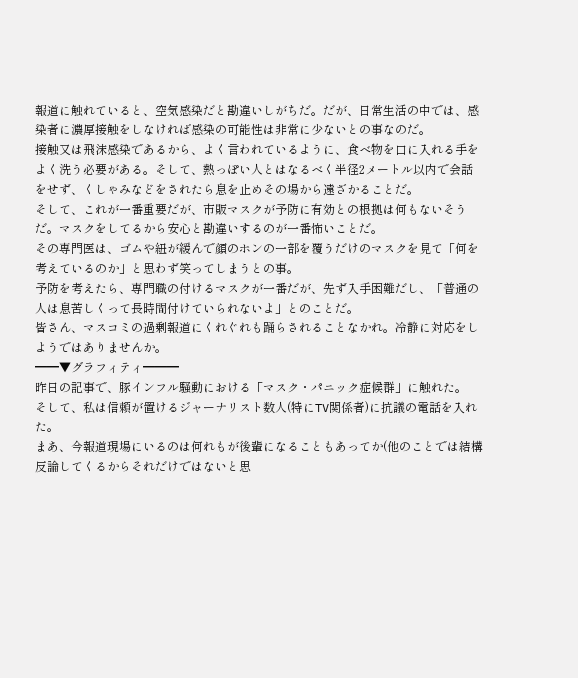報道に触れていると、空気感染だと勘違いしがちだ。だが、日常生活の中では、感染者に濃厚接触をしなければ感染の可能性は非常に少ないとの事なのだ。
接触又は飛沫感染であるから、よく言われているように、食べ物を口に入れる手をよく洗う必要がある。そして、熱っぽい人とはなるべく半径2メートル以内で会話をせず、くしゃみなどをされたら息を止めその場から遠ざかることだ。
そして、これが一番重要だが、市販マスクが予防に有効との根拠は何もないそうだ。マスクをしてるから安心と勘違いするのが一番怖いことだ。
その専門医は、ゴムや紐が緩んで顔のホンの一部を覆うだけのマスクを見て「何を考えているのか」と思わず笑ってしまうとの事。
予防を考えたら、専門職の付けるマスクが一番だが、先ず入手困難だし、「普通の人は息苦しくって長時間付けていられないよ」とのことだ。
皆さん、マスコミの過剰報道にくれぐれも踊らされることなかれ。冷静に対応をしようではありませんか。
━━▼グラフィティ━━━
昨日の記事で、豚インフル騒動における「マスク・パニック症候群」に触れた。
そして、私は信頼が置けるジャーナリスト数人(特にTV関係者)に抗議の電話を入れた。
まあ、今報道現場にいるのは何れもが後輩になることもあってか(他のことでは結構反論してくるからそれだけではないと思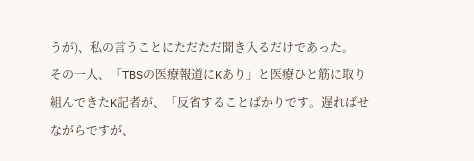うが)、私の言うことにただただ聞き入るだけであった。
その一人、「TBSの医療報道にKあり」と医療ひと筋に取り組んできたK記者が、「反省することばかりです。遅ればせながらですが、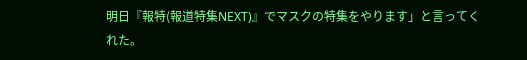明日『報特(報道特集NEXT)』でマスクの特集をやります」と言ってくれた。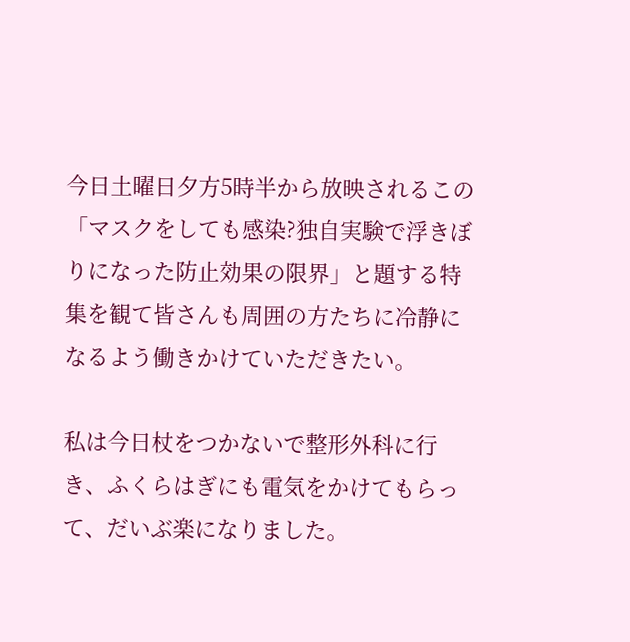今日土曜日夕方5時半から放映されるこの「マスクをしても感染?独自実験で浮きぼりになった防止効果の限界」と題する特集を観て皆さんも周囲の方たちに冷静になるよう働きかけていただきたい。

私は今日杖をつかないで整形外科に行き、ふくらはぎにも電気をかけてもらって、だいぶ楽になりました。